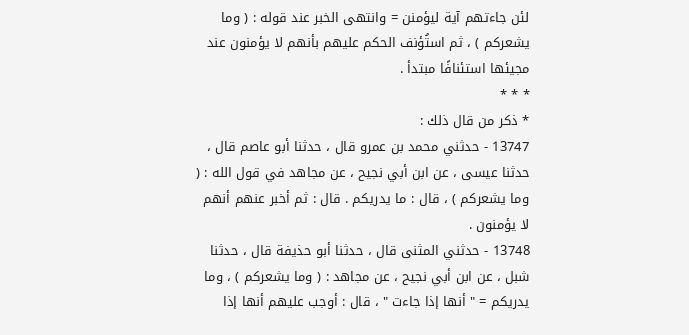لئن جاءتهم آية ليؤمنن = وانتهى الخبر عند قوله : ( وما يشعركم ) ، ثم استُؤنف الحكم عليهم بأنهم لا يؤمنون عند مجيئها استئنافًا مبتدأ .
* * *
* ذكر من قال ذلك :
13747 - حدثني محمد بن عمرو قال ، حدثنا أبو عاصم قال ، حدثنا عيسى ، عن ابن أبي نجيح ، عن مجاهد في قول الله : ( وما يشعركم ) ، قال : ما يدريكم . قال : ثم أخبر عنهم أنهم لا يؤمنون .
13748 - حدثني المثنى قال ، حدثنا أبو حذيفة قال ، حدثنا شبل ، عن ابن أبي نجيح ، عن مجاهد : ( وما يشعركم ) ، وما يدريكم = " أنها إذا جاءت " ، قال : أوجب عليهم أنها إذا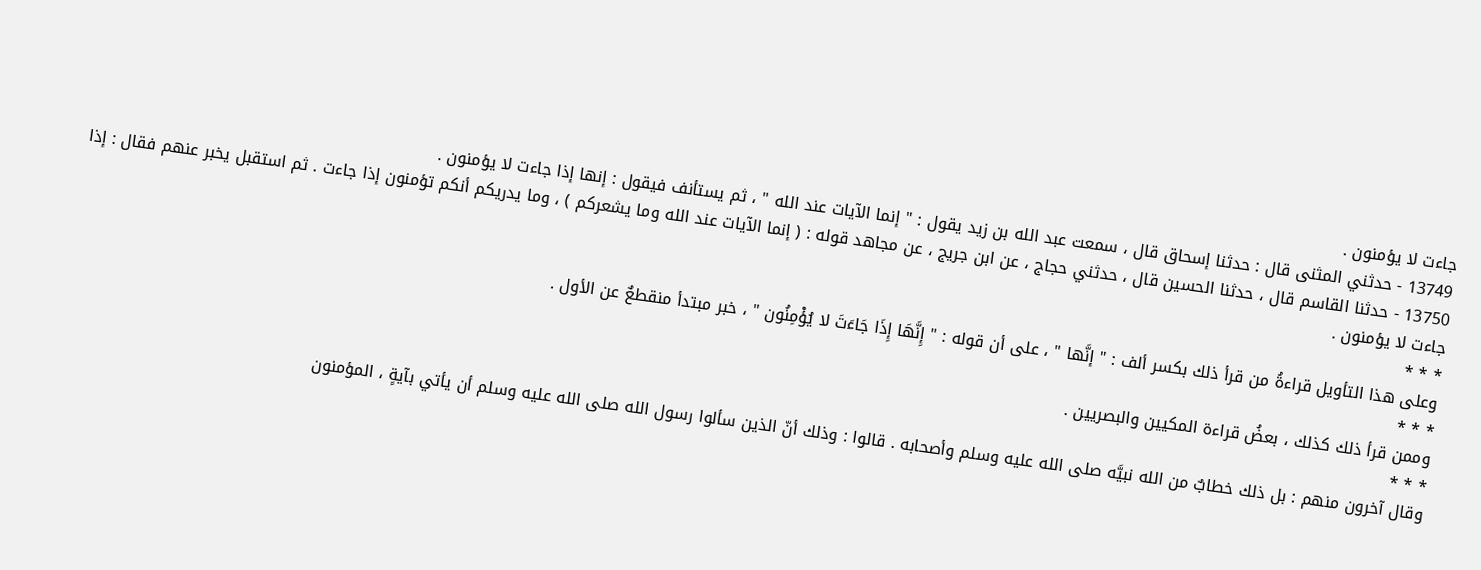جاءت لا يؤمنون .
13749 - حدثني المثنى قال : حدثنا إسحاق قال ، سمعت عبد الله بن زيد يقول : " إنما الآيات عند الله " ، ثم يستأنف فيقول : إنها إذا جاءت لا يؤمنون .
13750 - حدثنا القاسم قال ، حدثنا الحسين قال ، حدثني حجاج ، عن ابن جريج ، عن مجاهد قوله : ( إنما الآيات عند الله وما يشعركم ) ، وما يدريكم أنكم تؤمنون إذا جاءت . ثم استقبل يخبر عنهم فقال : إذا جاءت لا يؤمنون .
* * *
وعلى هذا التأويل قراءةُ من قرأ ذلك بكسر ألف : " إنَّها " ، على أن قوله : " إِنَّهَا إِذَا جَاءَتَ لا يُؤْمِنُون " ، خبر مبتدأ منقطعٌ عن الأول .
* * *
وممن قرأ ذلك كذلك ، بعضُ قراءة المكيين والبصريين .
* * *
وقال آخرون منهم : بل ذلك خطابٌ من الله نبيَّه صلى الله عليه وسلم وأصحابه . قالوا : وذلك أنّ الذين سألوا رسول الله صلى الله عليه وسلم أن يأتي بآيةٍ ، المؤمنون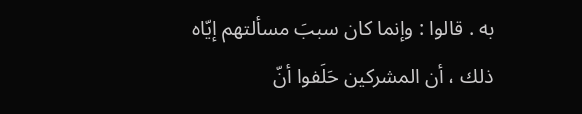به . قالوا : وإنما كان سببَ مسألتهم إيّاه ذلك ، أن المشركين حَلَفوا أنّ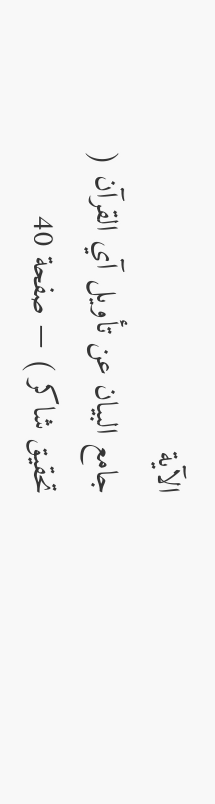الآية
جامع البيان عن تأويل آي القرآن ( تحقيق شاكر ) — صفحة 40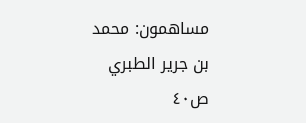مساهمون: محمد بن جرير الطبري
ص٤٠